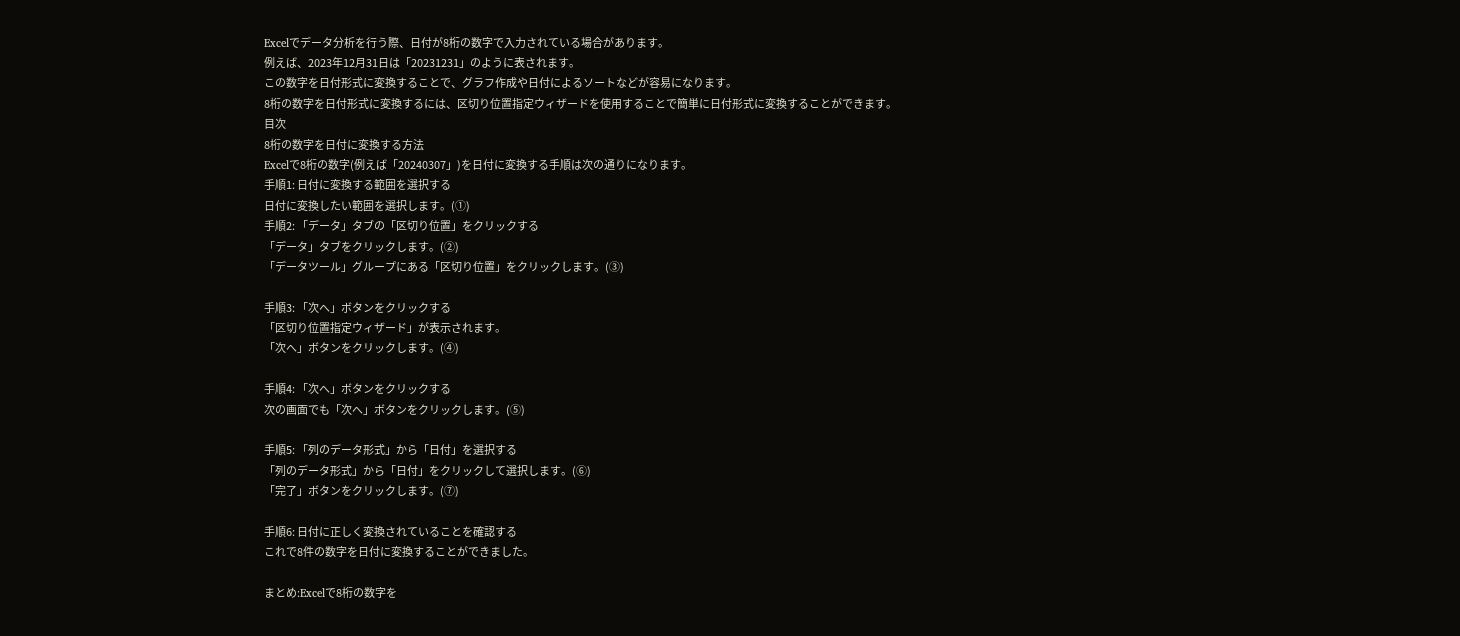Excelでデータ分析を行う際、日付が8桁の数字で入力されている場合があります。
例えば、2023年12月31日は「20231231」のように表されます。
この数字を日付形式に変換することで、グラフ作成や日付によるソートなどが容易になります。
8桁の数字を日付形式に変換するには、区切り位置指定ウィザードを使用することで簡単に日付形式に変換することができます。
目次
8桁の数字を日付に変換する方法
Excelで8桁の数字(例えば「20240307」)を日付に変換する手順は次の通りになります。
手順1: 日付に変換する範囲を選択する
日付に変換したい範囲を選択します。(①)
手順2: 「データ」タブの「区切り位置」をクリックする
「データ」タブをクリックします。(②)
「データツール」グループにある「区切り位置」をクリックします。(③)

手順3: 「次へ」ボタンをクリックする
「区切り位置指定ウィザード」が表示されます。
「次へ」ボタンをクリックします。(④)

手順4: 「次へ」ボタンをクリックする
次の画面でも「次へ」ボタンをクリックします。(⑤)

手順5: 「列のデータ形式」から「日付」を選択する
「列のデータ形式」から「日付」をクリックして選択します。(⑥)
「完了」ボタンをクリックします。(⑦)

手順6: 日付に正しく変換されていることを確認する
これで8件の数字を日付に変換することができました。

まとめ:Excelで8桁の数字を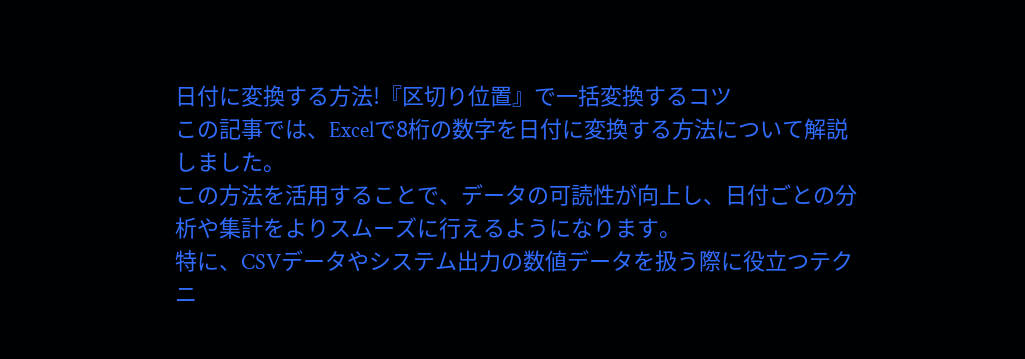日付に変換する方法!『区切り位置』で一括変換するコツ
この記事では、Excelで8桁の数字を日付に変換する方法について解説しました。
この方法を活用することで、データの可読性が向上し、日付ごとの分析や集計をよりスムーズに行えるようになります。
特に、CSVデータやシステム出力の数値データを扱う際に役立つテクニ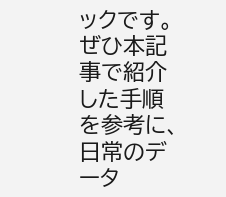ックです。
ぜひ本記事で紹介した手順を参考に、日常のデータ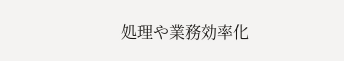処理や業務効率化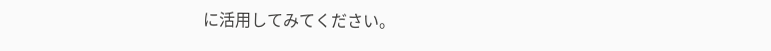に活用してみてください。